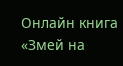Онлайн книга «Змей на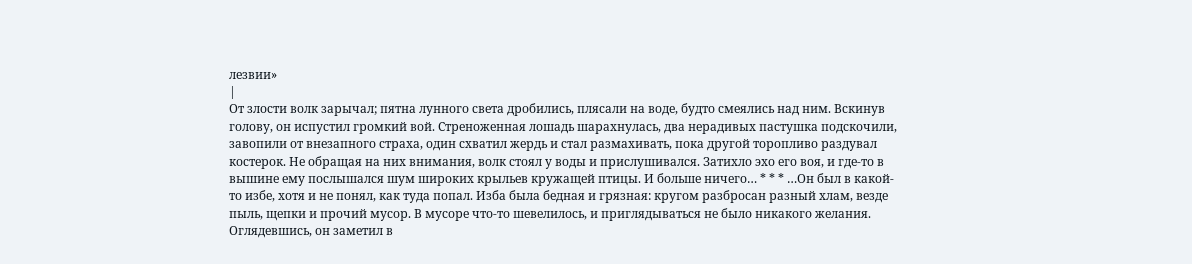лезвии»
|
От злости волк зарычал; пятна лунного света дробились, плясали на воде, будто смеялись над ним. Вскинув голову, он испустил громкий вой. Стреноженная лошадь шарахнулась, два нерадивых пастушка подскочили, завопили от внезапного страха, один схватил жердь и стал размахивать, пока другой торопливо раздувал костерок. Не обращая на них внимания, волк стоял у воды и прислушивался. Затихло эхо его воя, и где-то в вышине ему послышался шум широких крыльев кружащей птицы. И больше ничего… * * * …Он был в какой-то избе, хотя и не понял, как туда попал. Изба была бедная и грязная: кругом разбросан разный хлам, везде пыль, щепки и прочий мусор. В мусоре что-то шевелилось, и приглядываться не было никакого желания. Оглядевшись, он заметил в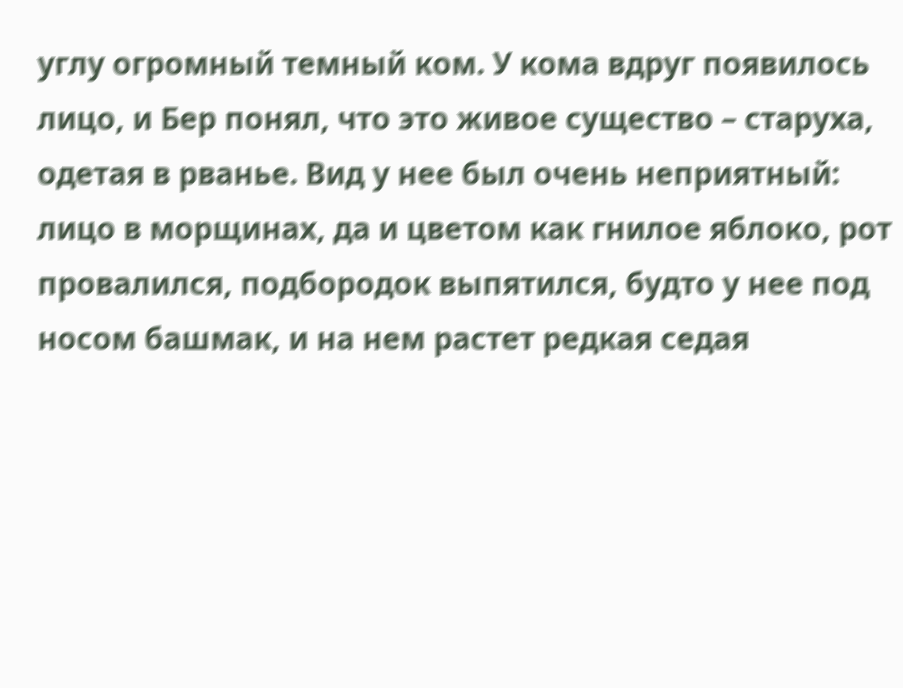углу огромный темный ком. У кома вдруг появилось лицо, и Бер понял, что это живое существо – старуха, одетая в рванье. Вид у нее был очень неприятный: лицо в морщинах, да и цветом как гнилое яблоко, рот провалился, подбородок выпятился, будто у нее под носом башмак, и на нем растет редкая седая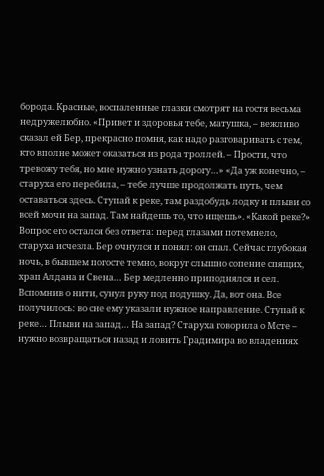борода. Красные, воспаленные глазки смотрят на гостя весьма недружелюбно. «Привет и здоровья тебе, матушка, – вежливо сказал ей Бер, прекрасно помня, как надо разговаривать с тем, кто вполне может оказаться из рода троллей. – Прости, что тревожу тебя, но мне нужно узнать дорогу…» «Да уж конечно, – старуха его перебила, – тебе лучше продолжать путь, чем оставаться здесь. Ступай к реке, там раздобудь лодку и плыви со всей мочи на запад. Там найдешь то, что ищешь». «Какой реке?» Вопрос его остался без ответа: перед глазами потемнело, старуха исчезла. Бер очнулся и понял: он спал. Сейчас глубокая ночь, в бывшем погосте темно, вокруг слышно сопение спящих, храп Алдана и Свена… Бер медленно приподнялся и сел. Вспомнив о нити, сунул руку под подушку. Да, вот она. Все получилось: во сне ему указали нужное направление. Ступай к реке… Плыви на запад… На запад? Старуха говорила о Мсте – нужно возвращаться назад и ловить Градимира во владениях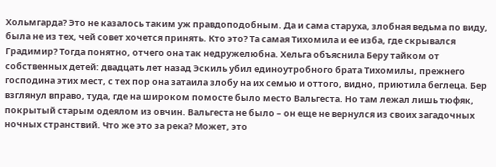Хольмгарда? Это не казалось таким уж правдоподобным. Да и сама старуха, злобная ведьма по виду, была не из тех, чей совет хочется принять. Кто это? Та самая Тихомила и ее изба, где скрывался Градимир? Тогда понятно, отчего она так недружелюбна. Хельга объяснила Беру тайком от собственных детей: двадцать лет назад Эскиль убил единоутробного брата Тихомилы, прежнего господина этих мест, с тех пор она затаила злобу на их семью и оттого, видно, приютила беглеца. Бер взглянул вправо, туда, где на широком помосте было место Вальгеста. Но там лежал лишь тюфяк, покрытый старым одеялом из овчин. Вальгеста не было – он еще не вернулся из своих загадочных ночных странствий. Что же это за река? Может, это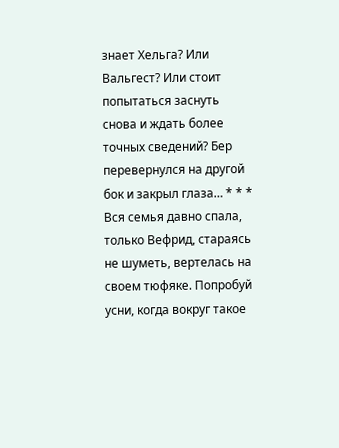знает Хельга? Или Вальгест? Или стоит попытаться заснуть снова и ждать более точных сведений? Бер перевернулся на другой бок и закрыл глаза… * * * Вся семья давно спала, только Вефрид, стараясь не шуметь, вертелась на своем тюфяке. Попробуй усни, когда вокруг такое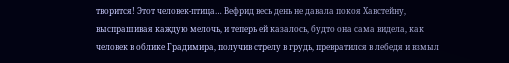творится! Этот человек-птица… Вефрид весь день не давала покоя Хавстейну, выспрашивая каждую мелочь, и теперь ей казалось, будто она сама видела, как человек в облике Градимира, получив стрелу в грудь, превратился в лебедя и взмыл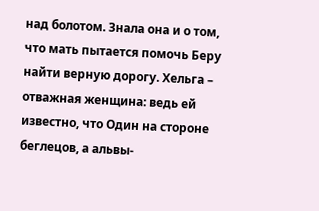над болотом. Знала она и о том, что мать пытается помочь Беру найти верную дорогу. Хельга – отважная женщина: ведь ей известно, что Один на стороне беглецов, а альвы-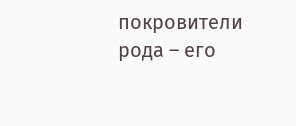покровители рода – его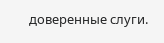доверенные слуги.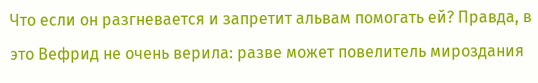Что если он разгневается и запретит альвам помогать ей? Правда, в это Вефрид не очень верила: разве может повелитель мироздания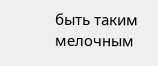быть таким мелочным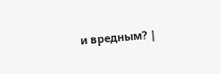и вредным? |